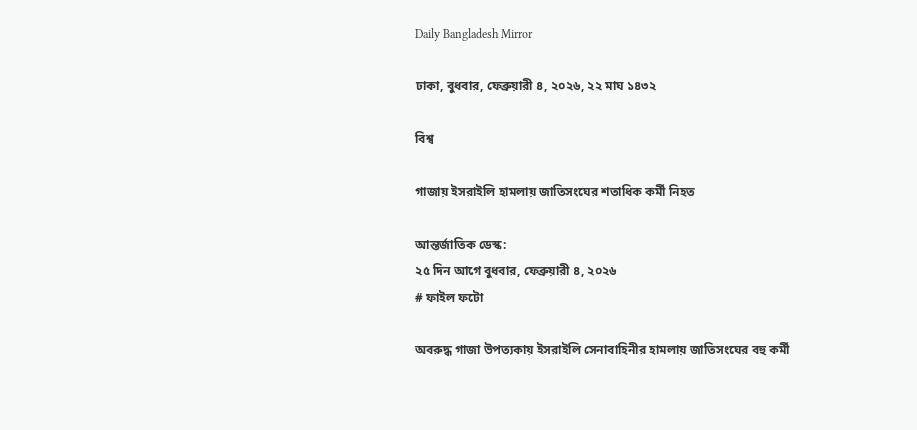Daily Bangladesh Mirror

ঢাকা, বুধবার, ফেব্রুয়ারী ৪, ২০২৬, ২২ মাঘ ১৪৩২

বিশ্ব

গাজায় ইসরাইলি হামলায় জাতিসংঘের শতাধিক কর্মী নিহত

আন্তর্জাতিক ডেস্ক:
২৫ দিন আগে বুধবার, ফেব্রুয়ারী ৪, ২০২৬
# ফাইল ফটো

অবরুদ্ধ গাজা উপত্যকায় ইসরাইলি সেনাবাহিনীর হামলায় জাতিসংঘের বহু কর্মী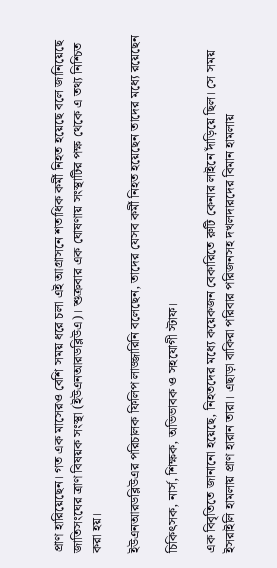প্রাণ হারিয়েছেন। গত এক মাসেরও বেশি সময় ধরে চলা এই আগ্রাসনে শতাধিক কর্মী নিহত হয়েছে বলে জানিয়েছে জাতিসংঘের ত্রাণ বিষয়ক সংস্থা (ইউএনআরডব্লিউএ)। শুক্রবার এক ঘোষণায় সংস্থাটির পক্ষ থেকে এ তথ্য নিশ্চিত করা হয়।

ইউএনআরডব্লিউএর পরিচালক ফিলিপ লাজ্জারিনি বলেছেন, তাদের যেসব কর্মী নিহত হয়েছেন তাদের মধ্যে রয়েছেন

চিকিৎসক, নার্স, শিক্ষক, অভিভাবক ও সহযোগী স্টাফ।

এক বিবৃতিতে জানানো হয়েছে, নিহতদের মধ্যে কয়েকজন বেকারিতে রুটি কেনার লাইনে দাঁড়িয়ে ছিল। সে সময় ইসরাইলি হামলায় প্রাণ হারান তারা। এছাড়া বাকিরা পরিবার পরিজনসহ দখলদারদের বিমান হামলায়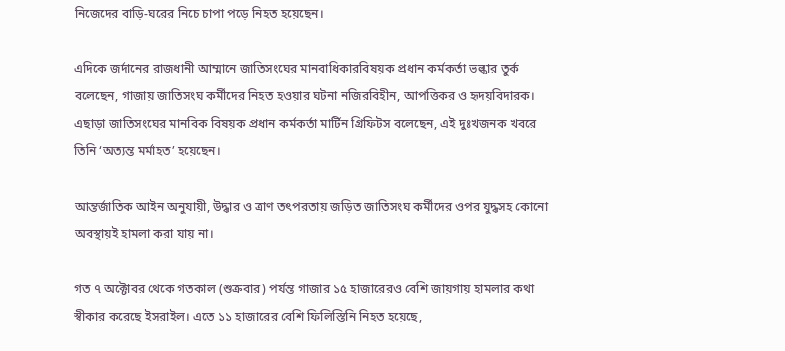নিজেদের বাড়ি-ঘরের নিচে চাপা পড়ে নিহত হয়েছেন।

এদিকে জর্দানের রাজধানী আম্মানে জাতিসংঘের মানবাধিকারবিষয়ক প্রধান কর্মকর্তা ভল্কার তুর্ক বলেছেন, গাজায় জাতিসংঘ কর্মীদের নিহত হওয়ার ঘটনা নজিরবিহীন, আপত্তিকর ও হৃদয়বিদারক। এছাড়া জাতিসংঘের মানবিক বিষয়ক প্রধান কর্মকর্তা মার্টিন গ্রিফিটস বলেছেন, এই দুঃখজনক খবরে তিনি ‘অত্যন্ত মর্মাহত’ হয়েছেন।

আন্তর্জাতিক আইন অনুযায়ী, উদ্ধার ও ত্রাণ তৎপরতায় জড়িত জাতিসংঘ কর্মীদের ওপর যুদ্ধসহ কোনো অবস্থায়ই হামলা করা যায় না।

গত ৭ অক্টোবর থেকে গতকাল (শুক্রবার) পর্যন্ত গাজার ১৫ হাজারেরও বেশি জায়গায় হামলার কথা স্বীকার করেছে ইসরাইল। এতে ১১ হাজারের বেশি ফিলিস্তিনি নিহত হয়েছে,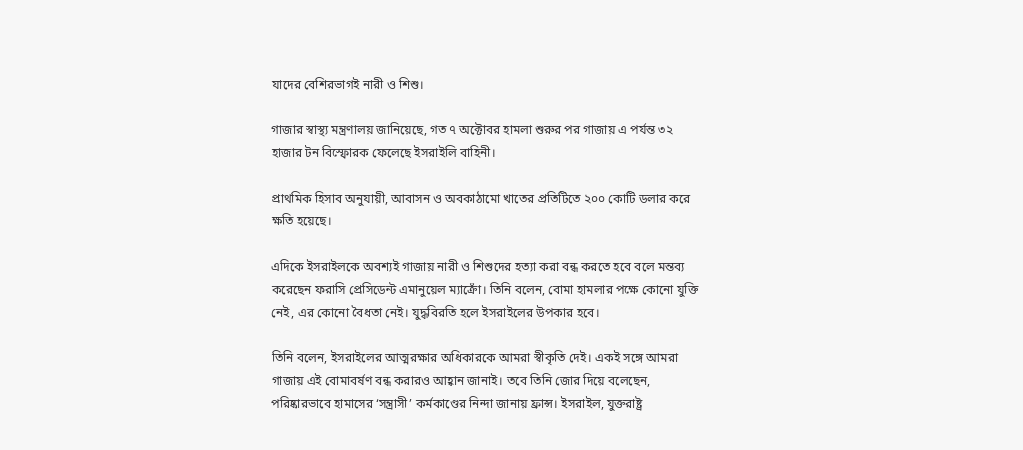যাদের বেশিরভাগই নারী ও শিশু।

গাজার স্বাস্থ্য মন্ত্রণালয় জানিয়েছে, গত ৭ অক্টোবর হামলা শুরুর পর গাজায় এ পর্যন্ত ৩২ হাজার টন বিস্ফোরক ফেলেছে ইসরাইলি বাহিনী।

প্রাথমিক হিসাব অনুযায়ী, আবাসন ও অবকাঠামো খাতের প্রতিটিতে ২০০ কোটি ডলার করে ক্ষতি হয়েছে।

এদিকে ইসরাইলকে অবশ্যই গাজায় নারী ও শিশুদের হত্যা করা বন্ধ করতে হবে বলে মন্তব্য করেছেন ফরাসি প্রেসিডেন্ট এমানুয়েল ম্যাক্রোঁ। তিনি বলেন, বোমা হামলার পক্ষে কোনো যুক্তি নেই, এর কোনো বৈধতা নেই। যুদ্ধবিরতি হলে ইসরাইলের উপকার হবে।

তিনি বলেন, ইসরাইলের আত্মরক্ষার অধিকারকে আমরা স্বীকৃতি দেই। একই সঙ্গে আমরা গাজায় এই বোমাবর্ষণ বন্ধ করারও আহ্বান জানাই। তবে তিনি জোর দিয়ে বলেছেন, পরিষ্কারভাবে হামাসের ‘সন্ত্রাসী’ কর্মকাণ্ডের নিন্দা জানায় ফ্রান্স। ইসরাইল, যুক্তরাষ্ট্র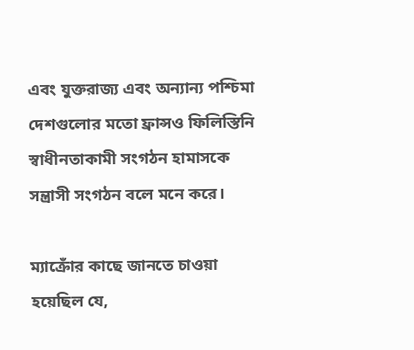এবং যুক্তরাজ্য এবং অন্যান্য পশ্চিমা দেশগুলোর মতো ফ্রান্সও ফিলিস্তিনি স্বাধীনতাকামী সংগঠন হামাসকে সন্ত্রাসী সংগঠন বলে মনে করে।

ম্যাক্রোঁর কাছে জানতে চাওয়া হয়েছিল যে,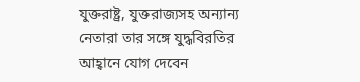যুক্তরাষ্ট্র, যুক্তরাজ্যসহ অন্যান্য নেতারা তার সঙ্গে যুদ্ধবিরতির আহ্বানে যোগ দেবেন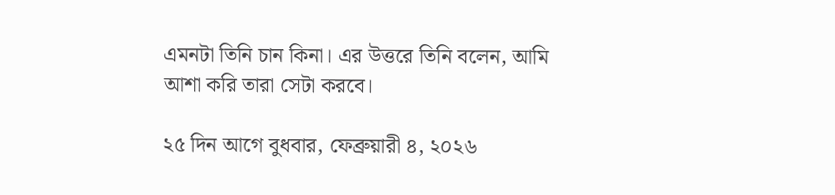এমনটা তিনি চান কিনা। এর উত্তরে তিনি বলেন, আমি আশা করি তারা সেটা করবে।

২৫ দিন আগে বুধবার, ফেব্রুয়ারী ৪, ২০২৬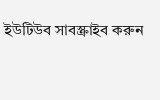ইউটিউব সাবস্ক্রাইব করুন